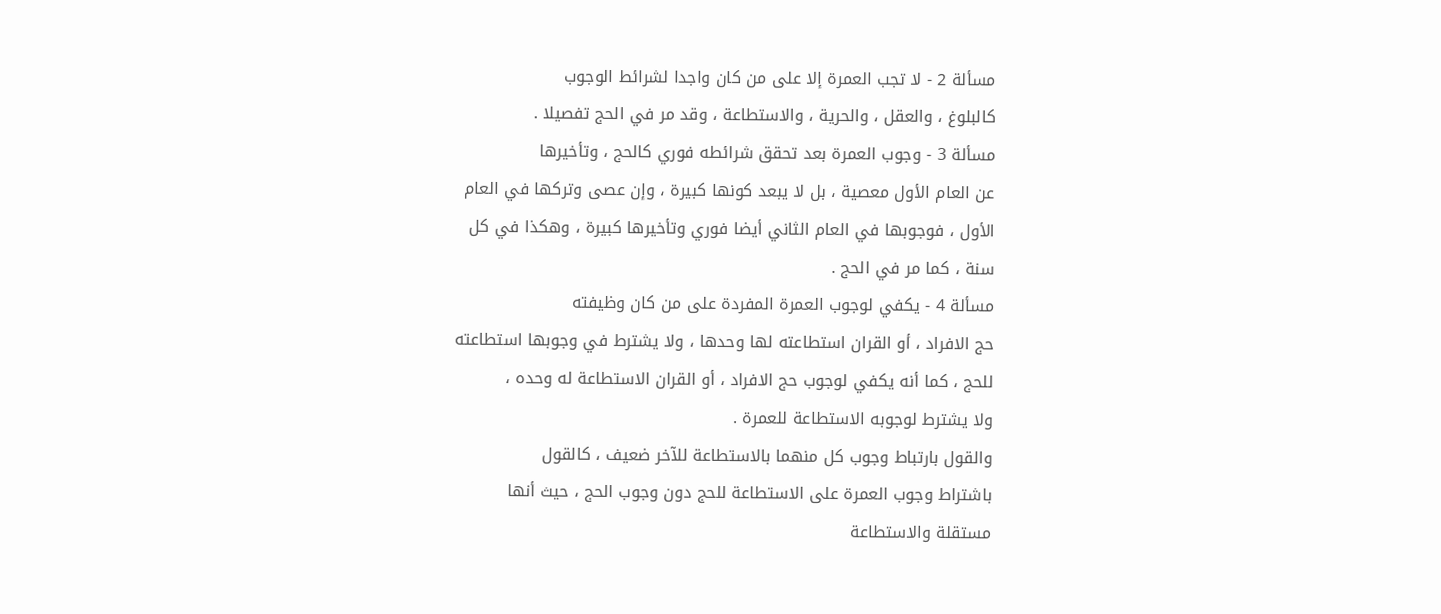مسألة 2 - لا تجب العمرة إلا على من كان واجدا لشرائط الوجوب
كالبلوغ ، والعقل ، والحرية ، والاستطاعة ، وقد مر في الحج تفصيلا .
مسألة 3 - وجوب العمرة بعد تحقق شرائطه فوري كالحج ، وتأخيرها
عن العام الأول معصية ، بل لا يبعد كونها كبيرة ، وإن عصى وتركها في العام
الأول ، فوجوبها في العام الثاني أيضا فوري وتأخيرها كبيرة ، وهكذا في كل
سنة ، كما مر في الحج .
مسألة 4 - يكفي لوجوب العمرة المفردة على من كان وظيفته
حج الافراد ، أو القران استطاعته لها وحدها ، ولا يشترط في وجوبها استطاعته
للحج ، كما أنه يكفي لوجوب حج الافراد ، أو القران الاستطاعة له وحده ،
ولا يشترط لوجوبه الاستطاعة للعمرة .
والقول بارتباط وجوب كل منهما بالاستطاعة للآخر ضعيف ، كالقول
باشتراط وجوب العمرة على الاستطاعة للحج دون وجوب الحج ، حيث أنها
مستقلة والاستطاعة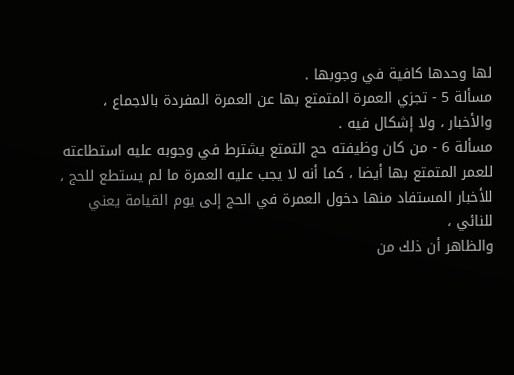لها وحدها كافية في وجوبها .
مسألة 5 - تجزي العمرة المتمتع بها عن العمرة المفردة بالاجماع ،
والأخبار ، ولا إشكال فيه .
مسألة 6 - من كان وظيفته حج التمتع يشترط في وجوبه عليه استطاعته
للعمر المتمتع بها أيضا ، كما أنه لا يجب عليه العمرة ما لم يستطع للحج ،
للأخبار المستفاد منها دخول العمرة في الحج إلى يوم القيامة يعني للنائي ،
والظاهر أن ذلك من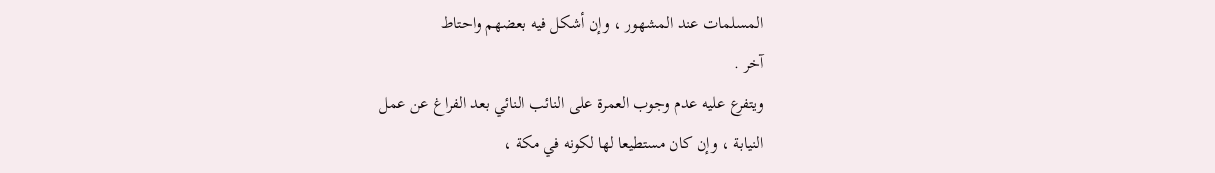المسلمات عند المشهور ، وإن أشكل فيه بعضهم واحتاط
آخر .
ويتفرع عليه عدم وجوب العمرة على النائب النائي بعد الفراغ عن عمل
النيابة ، وإن كان مستطيعا لها لكونه في مكة ،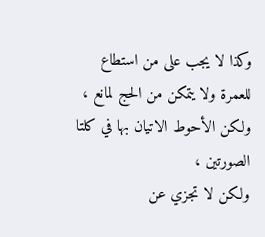وكذا لا يجب على من استطاع
للعمرة ولا يتمكن من الحج لمانع ، ولكن الأحوط الاتيان بها في كلتا الصورتين ،
ولكن لا تجزي عن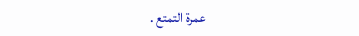عمرة التمتع .